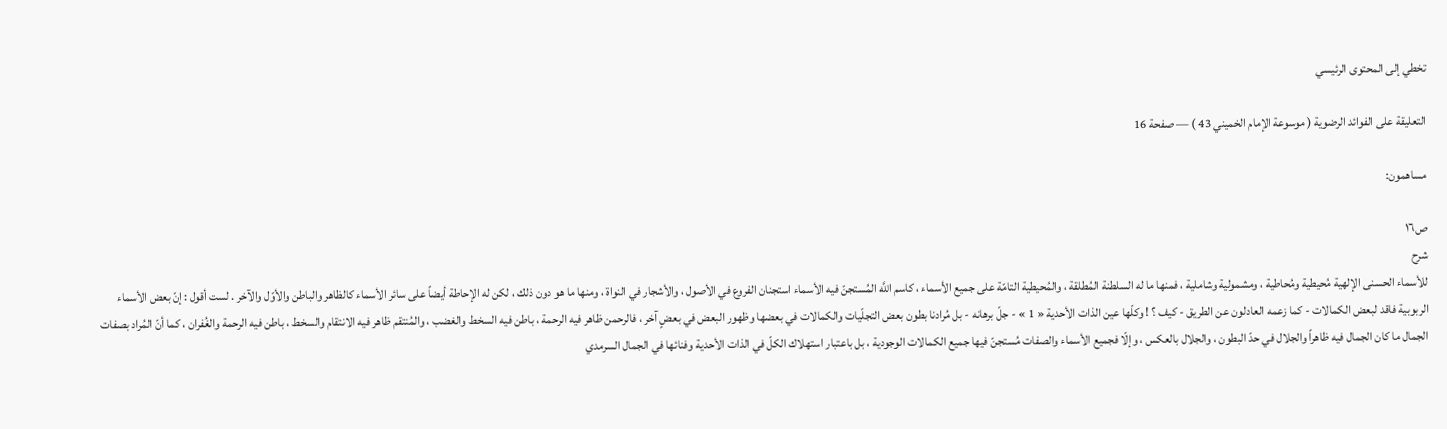تخطي إلى المحتوى الرئيسي

التعليقة على الفوائد الرضوية ( موسوعة الإمام الخميني 43 ) — صفحة 16

مساهمون:

ص١٦
شرح
للأسماء الحسنى الإلهية مُحيطية ومُحاطية ، ومشمولية وشاملية ، فمنها ما له السلطنة المُطلقة ، والمُحيطية التامّة على جميع الأسماء ، كاسم اللَّه المُستجنّ فيه الأسماء استجنان الفروع في الأصول ، والأشجار في النواة ، ومنها ما هو دون ذلك ، لكن له الإحاطة أيضاً على سائر الأسماء كالظاهر والباطن والأوّل والآخر . لست أقول : إنّ بعض الأسماء الربوبية فاقد لبعض الكمالات - كما زعمه العادلون عن الطريق - كيف ؟ ! وكلّها عين الذات الأحدية « 1 » - جلّ برهانه - بل مُرادنا بطون بعض التجلّيات والكمالات في بعضها وظهور البعض في بعضٍ آخر ، فالرحمن ظاهر فيه الرحمة ، باطن فيه السخط والغضب ، والمُنتقم ظاهر فيه الانتقام والسخط ، باطن فيه الرحمة والغُفران ، كما أنّ المُراد بصفات الجمال ما كان الجمال فيه ظاهراً والجلال في حدّ البطون ، والجلال بالعكس ، وإلّا فجميع الأسماء والصفات مُستجنّ فيها جميع الكمالات الوجودية ، بل باعتبار استهلاك الكلّ في الذات الأحدية وفنائها في الجمال السرمدي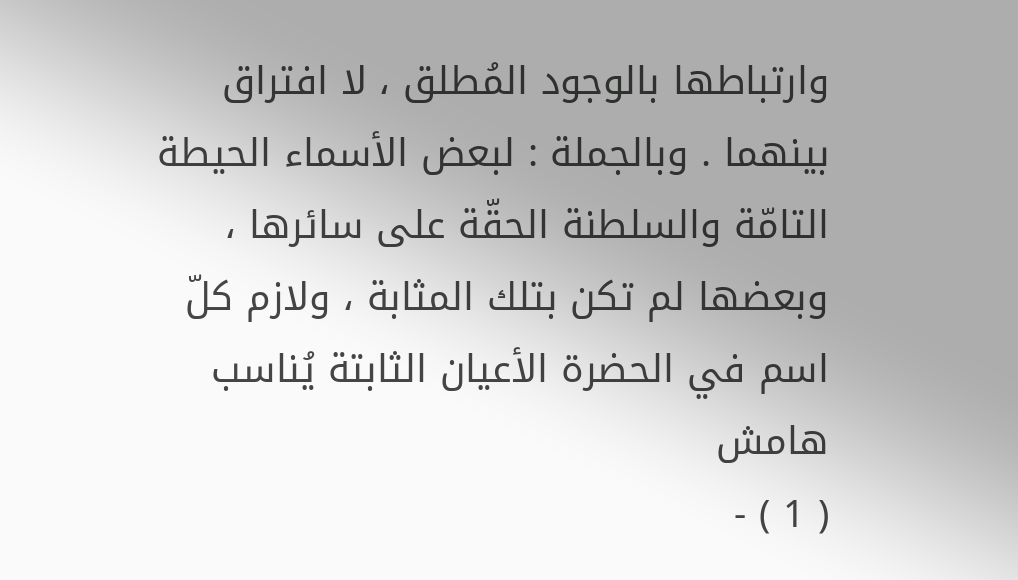وارتباطها بالوجود المُطلق ، لا افتراق بينهما . وبالجملة : لبعض الأسماء الحيطة التامّة والسلطنة الحقّة على سائرها ، وبعضها لم تكن بتلك المثابة ، ولازم كلّ اسم في الحضرة الأعيان الثابتة يُناسب
هامش
( 1 ) -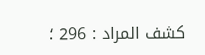كشف المراد : 296 ؛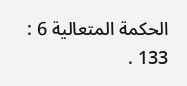الحكمة المتعالية 6 : 133 .